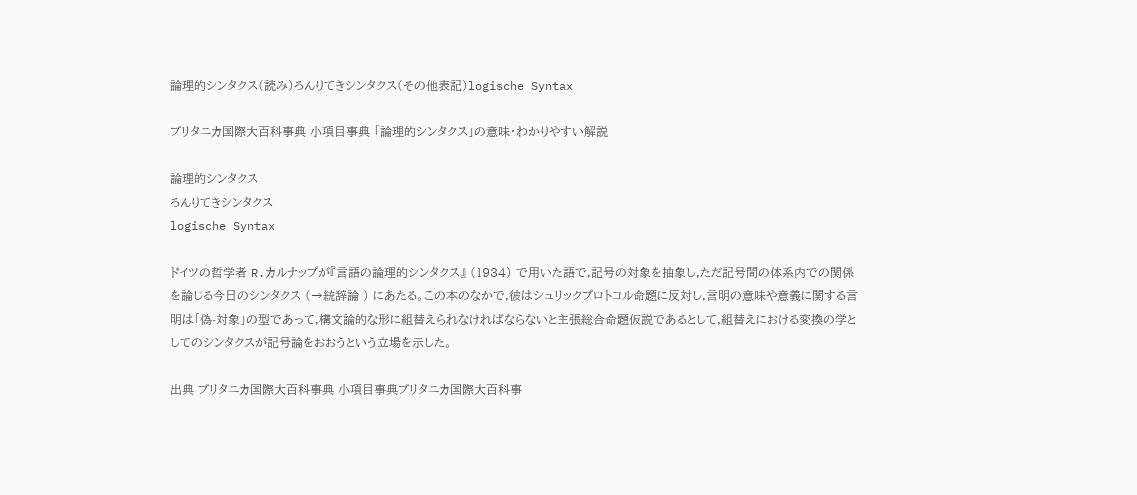論理的シンタクス(読み)ろんりてきシンタクス(その他表記)logische Syntax

ブリタニカ国際大百科事典 小項目事典 「論理的シンタクス」の意味・わかりやすい解説

論理的シンタクス
ろんりてきシンタクス
logische Syntax

ドイツの哲学者 R.カルナップが『言語の論理的シンタクス』 (1934) で用いた語で,記号の対象を抽象し,ただ記号間の体系内での関係を論じる今日のシンタクス (→統辞論 ) にあたる。この本のなかで,彼はシュリックプロトコル命題に反対し,言明の意味や意義に関する言明は「偽-対象」の型であって,構文論的な形に組替えられなければならないと主張総合命題仮説であるとして,組替えにおける変換の学としてのシンタクスが記号論をおおうという立場を示した。

出典 ブリタニカ国際大百科事典 小項目事典ブリタニカ国際大百科事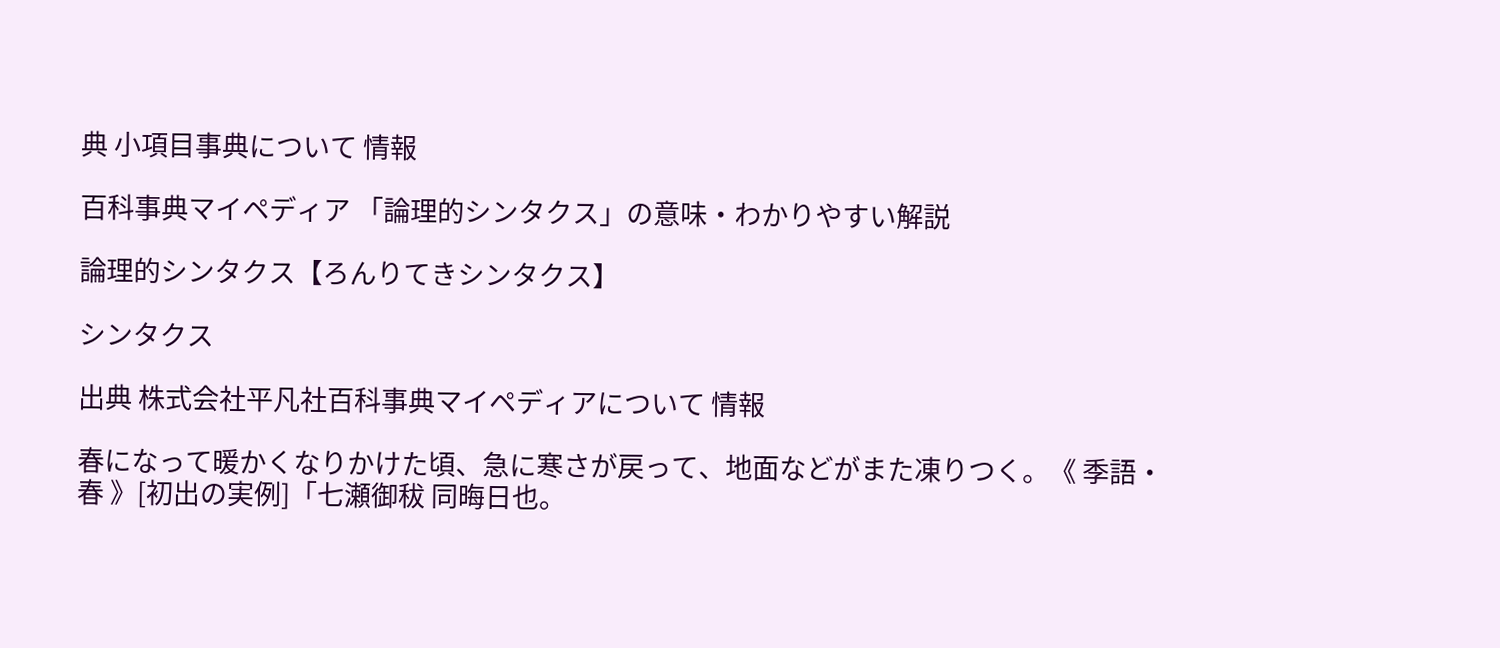典 小項目事典について 情報

百科事典マイペディア 「論理的シンタクス」の意味・わかりやすい解説

論理的シンタクス【ろんりてきシンタクス】

シンタクス

出典 株式会社平凡社百科事典マイペディアについて 情報

春になって暖かくなりかけた頃、急に寒さが戻って、地面などがまた凍りつく。《 季語・春 》[初出の実例]「七瀬御秡 同晦日也。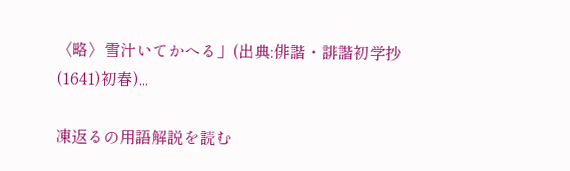〈略〉雪汁いてかへる」(出典:俳諧・誹諧初学抄(1641)初春)...

凍返るの用語解説を読む